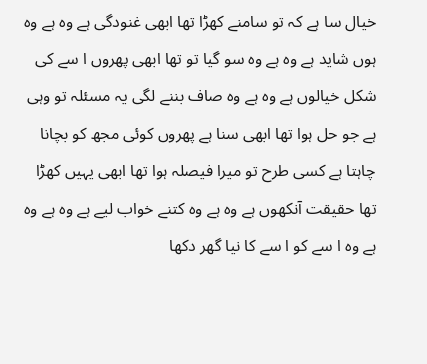خیال سا ہے کہ تو سامنے کھڑا تھا ابھی غنودگی ہے وہ ہے وہ ہوں شاید ہے وہ ہے وہ سو گیا تو تھا ابھی پھروں ا سے کی شکل خیالوں ہے وہ ہے وہ صاف بننے لگی یہ مسئلہ تو وہی ہے جو حل ہوا تھا ابھی سنا ہے پھروں کوئی مجھ کو بچانا چاہتا ہے کسی طرح تو میرا فیصلہ ہوا تھا ابھی یہیں کھڑا تھا حقیقت آنکھوں ہے وہ ہے وہ کتنے خواب لیے ہے وہ ہے وہ ہے وہ ا سے کو ا سے کا نیا گھر دکھا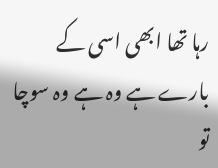رہا تھا ابھی اسی کے بارے ہے وہ ہے وہ سوچا تو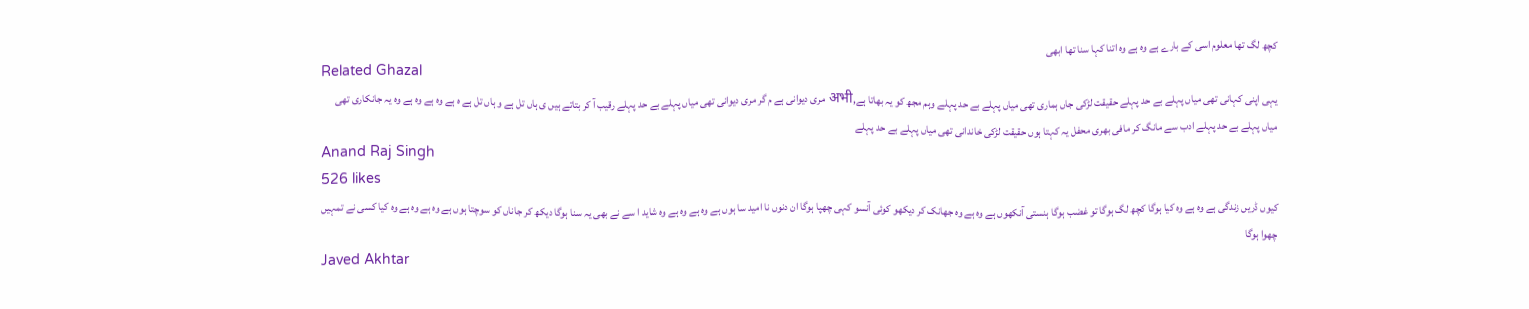کچھ لگ تھا معلوم اسی کے بارے ہے وہ ہے وہ اتنا کہا سنا تھا ابھی
Related Ghazal
یہی اپنی کہانی تھی میاں پہلے بے حد پہلے حقیقت لڑکی جاں ہماری تھی میاں پہلے بے حد پہلے وہم مجھ کو یہ بھاتا ہے,अभी مری دیوانی ہے م گر مری دیوانی تھی میاں پہلے بے حد پہلے رقیب آ کر بتاتے ہیں ی ہاں تل ہے و ہاں تل ہے ہ ہے وہ ہے وہ ہے وہ یہ جانکاری تھی میاں پہلے بے حد پہلے ادب سے مانگ کر مافی بھری محفل یہ کہتا ہوں حقیقت لڑکی خاندانی تھی میاں پہلے بے حد پہلے
Anand Raj Singh
526 likes
کیوں ڈریں زندگی ہے وہ ہے وہ کیا ہوگا کچھ لگ ہوگا تو غضب ہوگا ہنستی آنکھوں ہے وہ ہے وہ جھانک کر دیکھو کوئی آنسو کہی چھپا ہوگا ان دنوں نا امید سا ہوں ہے وہ ہے وہ ہے وہ شاید ا سے نے بھی یہ سنا ہوگا دیکھ کر جاناں کو سوچتا ہوں ہے وہ ہے وہ ہے وہ کیا کسی نے تمہیں چھوا ہوگا
Javed Akhtar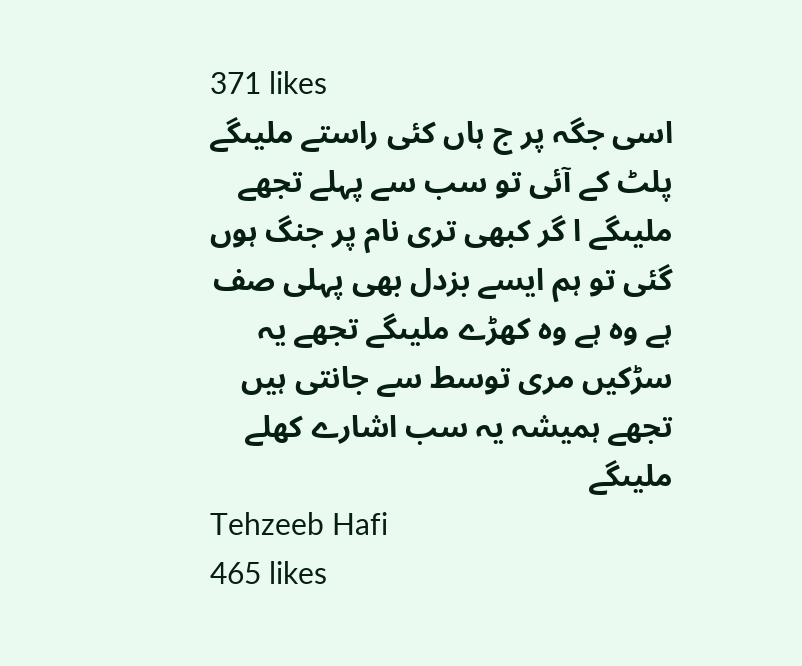371 likes
اسی جگہ پر ج ہاں کئی راستے ملیںگے پلٹ کے آئی تو سب سے پہلے تجھے ملیںگے ا گر کبھی تری نام پر جنگ ہوں گئی تو ہم ایسے بزدل بھی پہلی صف ہے وہ ہے وہ کھڑے ملیںگے تجھے یہ سڑکیں مری توسط سے جانتی ہیں تجھے ہمیشہ یہ سب اشارے کھلے ملیںگے
Tehzeeb Hafi
465 likes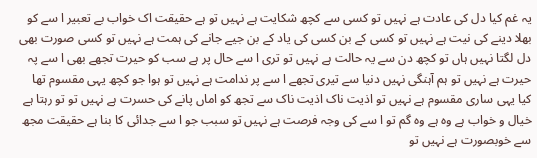یہ غم کیا دل کی عادت ہے نہیں تو کسی سے کچھ شکایت ہے نہیں تو ہے حقیقت اک خواب بے تعبیر ا سے کو بھلا دینے کی نیت ہے نہیں تو کسی کے بن کسی کی یاد کے بن جیے جانے کی ہمت ہے نہیں تو کسی صورت بھی دل لگتا نہیں ہاں تو کچھ دن سے یہ حالت ہے نہیں تو تری ا سے حال پر ہے سب کو حیرت تجھے بھی ا سے پہ حیرت ہے نہیں تو ہم آہنگی نہیں دنیا سے تیری تجھے ا سے پر ندامت ہے نہیں تو ہوا جو کچھ یہی مقسوم تھا کیا یہی ساری مقسوم ہے نہیں تو اذیت ناک اذیت ناک سے تجھ کو اماں پانے کی حسرت ہے نہیں تو تو رہتا ہے خیال و خواب ہے وہ ہے وہ گم تو ا سے کی وجہ فرصت ہے نہیں تو سبب جو ا سے جدائی کا بنا ہے حقیقت مجھ سے خوبصورت ہے نہیں تو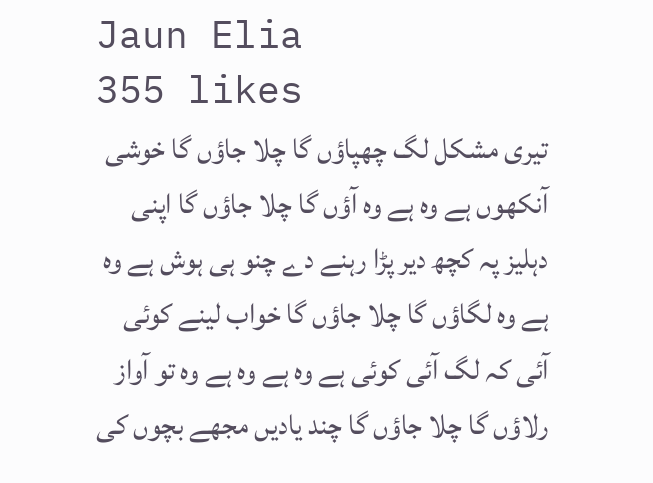Jaun Elia
355 likes
تیری مشکل لگ چھپاؤں گا چلا جاؤں گا خوشی آنکھوں ہے وہ ہے وہ آؤں گا چلا جاؤں گا اپنی دہلیز پہ کچھ دیر پڑا رہنے دے چنو ہی ہوش ہے وہ ہے وہ لگاؤں گا چلا جاؤں گا خواب لینے کوئی آئی کہ لگ آئی کوئی ہے وہ ہے وہ ہے وہ تو آواز رلاؤں گا چلا جاؤں گا چند یادیں مجھے بچوں کی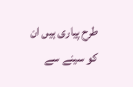طرح پیاری ہیں ان کو سینے سے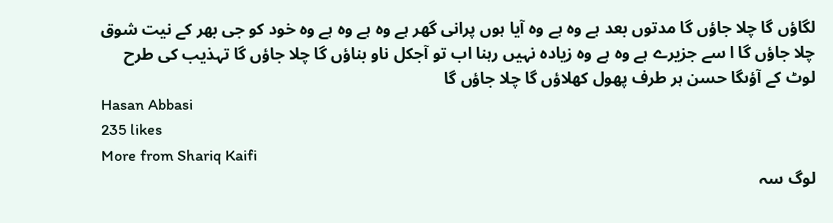لگاؤں گا چلا جاؤں گا مدتوں بعد ہے وہ ہے وہ آیا ہوں پرانی گھر ہے وہ ہے وہ ہے وہ خود کو جی بھر کے نیت شوق چلا جاؤں گا ا سے جزیرے ہے وہ ہے وہ زیادہ نہیں رہنا اب تو آجکل ناو بناؤں گا چلا جاؤں گا تہذیب کی طرح لوٹ کے آؤںگا حسن ہر طرف پھول کھلاؤں گا چلا جاؤں گا
Hasan Abbasi
235 likes
More from Shariq Kaifi
لوگ سہ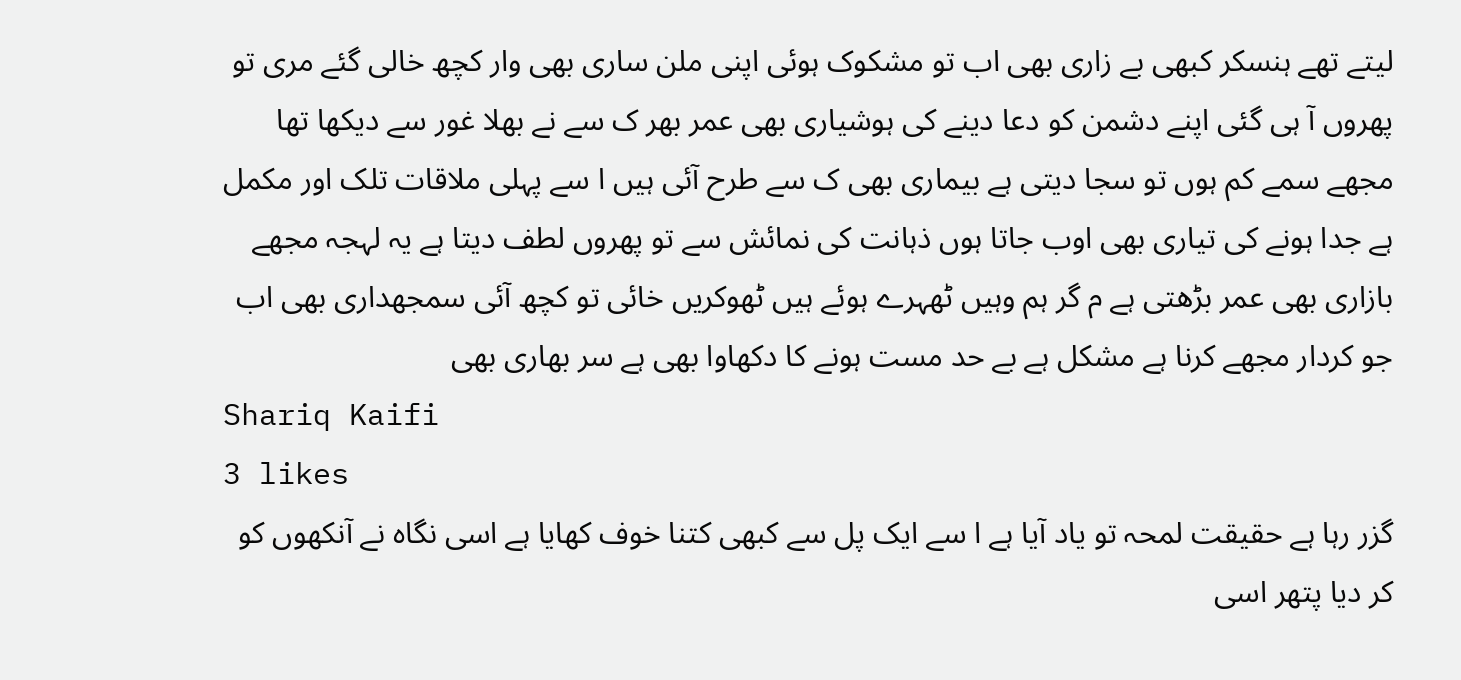لیتے تھے ہنسکر کبھی بے زاری بھی اب تو مشکوک ہوئی اپنی ملن ساری بھی وار کچھ خالی گئے مری تو پھروں آ ہی گئی اپنے دشمن کو دعا دینے کی ہوشیاری بھی عمر بھر ک سے نے بھلا غور سے دیکھا تھا مجھے سمے کم ہوں تو سجا دیتی ہے بیماری بھی ک سے طرح آئی ہیں ا سے پہلی ملاقات تلک اور مکمل ہے جدا ہونے کی تیاری بھی اوب جاتا ہوں ذہانت کی نمائش سے تو پھروں لطف دیتا ہے یہ لہجہ مجھے بازاری بھی عمر بڑھتی ہے م گر ہم وہیں ٹھہرے ہوئے ہیں ٹھوکریں خائی تو کچھ آئی سمجھداری بھی اب جو کردار مجھے کرنا ہے مشکل ہے بے حد مست ہونے کا دکھاوا بھی ہے سر بھاری بھی
Shariq Kaifi
3 likes
گزر رہا ہے حقیقت لمحہ تو یاد آیا ہے ا سے ایک پل سے کبھی کتنا خوف کھایا ہے اسی نگاہ نے آنکھوں کو کر دیا پتھر اسی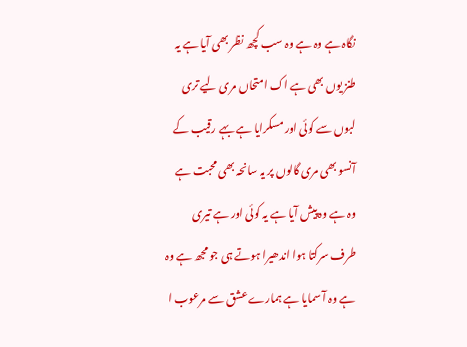نگاہ ہے وہ ہے وہ سب کچھ نظر بھی آیا ہے یہ طنز یوں بھی ہے اک امتحاں مری لیے تری لبوں سے کوئی اور مسکرایا ہے بہے رقیب کے آنسو بھی مری گالوں پر یہ سانحہ بھی محبت ہے وہ ہے وہ پیش آیا ہے یہ کوئی اور ہے تیری طرف سرکتا ہوا اندھیرا ہوتے ہی جو مجھ ہے وہ ہے وہ آ سمایا ہے ہمارے عشق سے مرعوب ا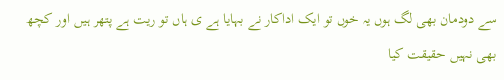سے دودمان بھی لگ ہوں یہ خوں تو ایک اداکار نے بہایا ہے ی ہاں تو ریت ہے پتھر ہیں اور کچھ بھی نہیں حقیقت کیا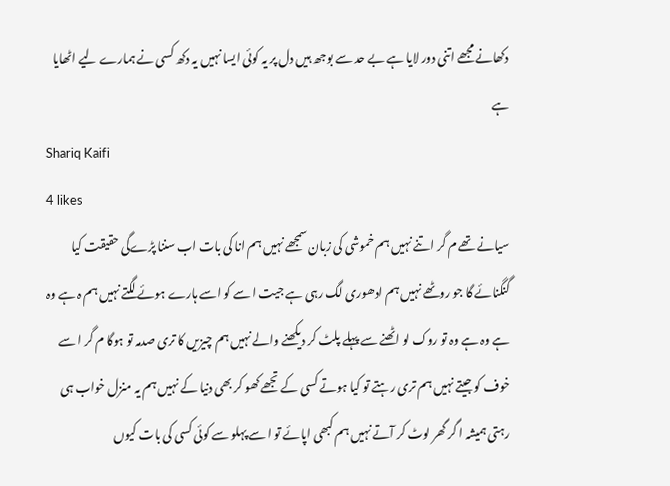دکھانے مجھے اتنی دور لایا ہے بے حد سے بوجھ ہیں دل پر یہ کوئی ایسا نہیں یہ دکھ کسی نے ہمارے لیے اٹھایا ہے
Shariq Kaifi
4 likes
سیانے تھے م گر اتنے نہیں ہم خموشی کی زبان سمجھے نہیں ہم انا کی بات اب سننا پڑےگی حقیقت کیا گنگنائے گا جو روٹھے نہیں ہم ادھوری لگ رہی ہے جیت ا سے کو اسے ہارے ہوئے لگتے نہیں ہم ہ ہے وہ ہے وہ ہے وہ تو روک لو اٹھنے سے پہلے پلٹ کر دیکھنے والے نہیں ہم چیزیں کا تری صدمہ تو ہوگا م گر ا سے خوف کو جیتے نہیں ہم تری رہتے تو کیا ہوتے کسی کے تجھے کھو کر بھی دنیا کے نہیں ہم یہ منزل خواب ہی رہتی ہمیشہ ا گر گھر لوٹ کر آتے نہیں ہم کبھی اپائے تو ا سے پہلو سے کوئی کسی کی بات کیوں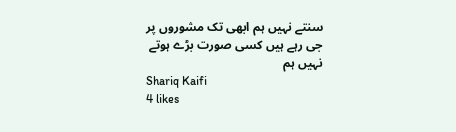سنتے نہیں ہم ابھی تک مشوروں پر جی رہے ہیں کسی صورت بڑے ہوتے نہیں ہم
Shariq Kaifi
4 likes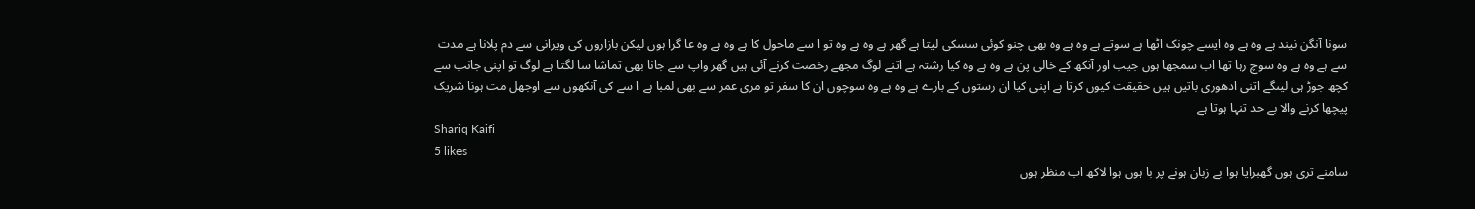سونا آنگن نیند ہے وہ ہے وہ ایسے چونک اٹھا ہے سوتے ہے وہ ہے وہ بھی چنو کوئی سسکی لیتا ہے گھر ہے وہ ہے وہ تو ا سے ماحول کا ہے وہ ہے وہ عا گرا ہوں لیکن بازاروں کی ویرانی سے دم پلانا ہے مدت سے ہے وہ ہے وہ سوچ رہا تھا اب سمجھا ہوں جیب اور آنکھ کے خالی پن ہے وہ ہے وہ کیا رشتہ ہے اتنے لوگ مجھے رخصت کرنے آئی ہیں گھر واپ سے جانا بھی تماشا سا لگتا ہے لوگ تو اپنی جانب سے کچھ جوڑ ہی لیںگے اتنی ادھوری باتیں ہیں حقیقت کیوں کرتا ہے اپنی کیا ان رستوں کے بارے ہے وہ ہے وہ سوچوں ان کا سفر تو مری عمر سے بھی لمبا ہے ا سے کی آنکھوں سے اوجھل مت ہونا شریک پیچھا کرنے والا بے حد تنہا ہوتا ہے
Shariq Kaifi
5 likes
سامنے تری ہوں گھبرایا ہوا بے زبان ہونے پر با ہوں ہوا لاکھ اب منظر ہوں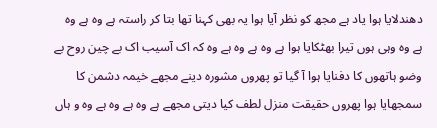دھندلایا ہوا یاد ہے مجھ کو نظر آیا ہوا یہ بھی کہنا تھا بتا کر راستہ ہے وہ ہے وہ ہے وہ وہی ہوں تیرا بھٹکایا ہوا ہے وہ ہے وہ ہے وہ کہ اک آسیب اک بے چین روح بے وضو ہاتھوں کا دفنایا ہوا آ گیا تو پھروں مشورہ دینے مجھے خیمہ دشمن کا سمجھایا ہوا پھروں حقیقت منزل لطف کیا دیتی مجھے ہے وہ ہے وہ ہے وہ و ہاں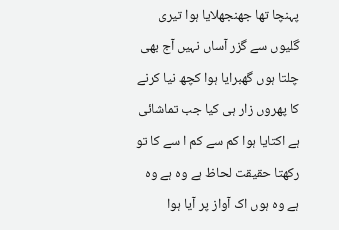پہنچا تھا جھنجھلایا ہوا تیری گلیوں سے گزر آساں نہیں آج بھی چلتا ہوں گھبرایا ہوا کچھ نیا کرنے کا پھروں زار ہی کیا جب تماشائی ہے اکتایا ہوا کم سے کم ا سے کا تو رکھتا حقیقت لحاظ ہے وہ ہے وہ ہے وہ ہوں اک آواز پر آیا ہوا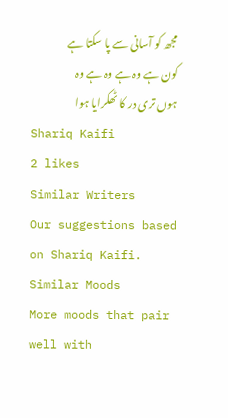مجھ کو آسانی سے پا سکتا ہے کون ہے وہ ہے وہ ہے وہ ہوں تری در کا ٹھکرایا ہوا
Shariq Kaifi
2 likes
Similar Writers
Our suggestions based on Shariq Kaifi.
Similar Moods
More moods that pair well with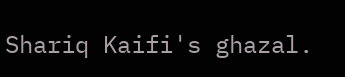Shariq Kaifi's ghazal.